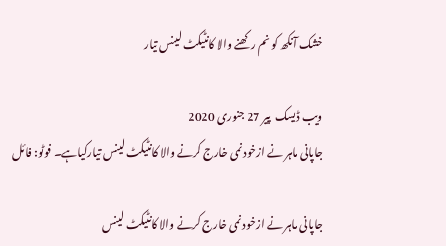خشک آنکھ کو نم رکھنے والا کانٹیکٹ لینس تیار

ویب ڈیسک  پير 27 جنوری 2020
جاپانی ماہر نے ازخود نمی خارج کرنے والا کانٹیکٹ لینس تیارکیاہے۔ فوٹو: فائل

جاپانی ماہر نے ازخود نمی خارج کرنے والا کانٹیکٹ لینس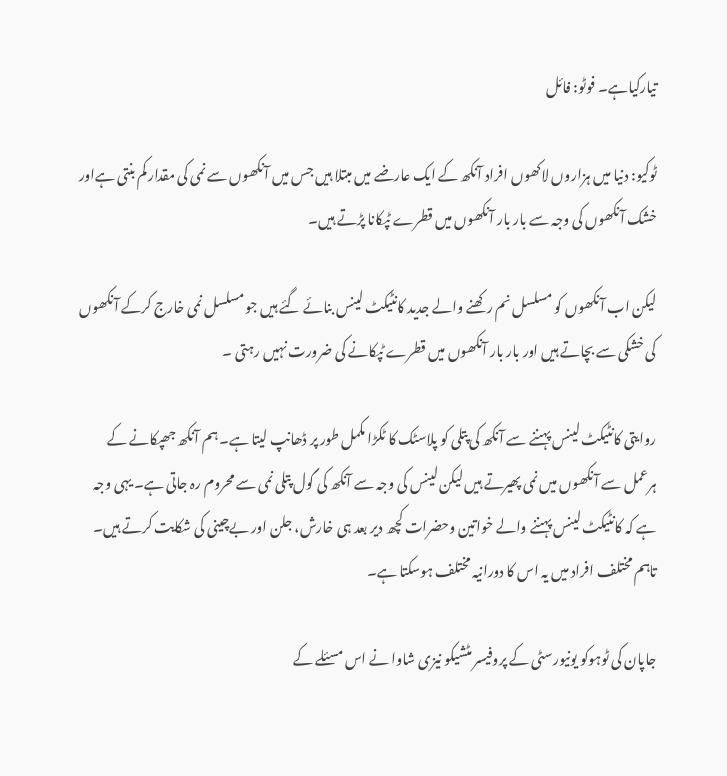تیارکیاہے۔ فوٹو: فائل

ٹوکیو: دنیا میں ہزاروں لاکھوں افراد آنکھ کے ایک عارضے میں مبتلا ہیں جس میں آنکھوں سے نمی کی مقدار کم بنتی ہےاور خشک آنکھوں کی وجہ سے بار بار آنکھوں میں قطرے ٹپکانا پڑتے ہیں۔

لیکن اب آنکھوں کو مسلسل نم رکھنے والے جدید کانٹیکٹ لینس بنائے گئے ہیں جو مسلسل نمی خارج کرکے آنکھوں کی خشکی سے بچاتے ہیں اور بار بار آنکھوں میں قطرے ٹپکانے کی ضرورت نہیں رہتی ۔

روایتی کانٹیکٹ لینس پہننے سے آنکھ کی پتلی کو پلاسٹک کا ٹکڑا مکمل طور پر ڈھانپ لیتا ہے۔ ہم آنکھ جھپکانے کے ہرعمل سے آنکھوں میں نمی پھیرتے ہیں لیکن لینس کی وجہ سے آنکھ کی گول پتلی نمی سے محروم رہ جاتی ہے۔ یہی وجہ ہے کہ کانٹیکٹ لینس پہننے والے خواتین وحضرات کچھ دیر بعد ہی خارش، جلن اور بےچینی کی شکایت کرتے ہیں۔ تاہم مختلف افراد میں یہ اس کا دورانیہ مختلف ہوسکتا ہے۔

جاپان کی ٹوہوکو یونیورسٹی کے پروفیسر مٹشیکو نیزی شاوا نے اس مسئلے کے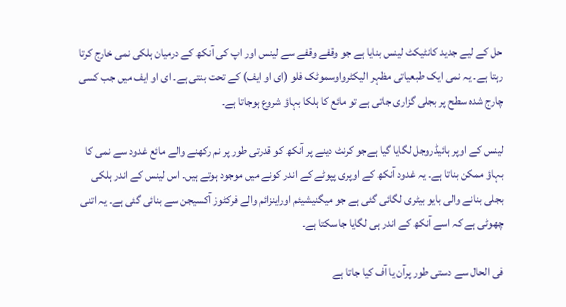حل کے لیے جدید کانٹیکٹ لینس بنایا ہے جو وقفے وقفے سے لینس اور اپ کی آنکھ کے درمیان ہلکی نمی خارج کرتا رہتا ہے۔ یہ نمی ایک طبعیاتی مظہر الیکٹرواوسموٹک فلو (ای او ایف) کے تحت بنتی ہے۔ ای او ایف میں جب کسی چارج شدہ سطح پر بجلی گزاری جاتی ہے تو مائع کا ہلکا بہاؤ شروع ہوجاتا ہے۔

لینس کے اوپر ہائیڈروجل لگایا گیا ہےجو کرنٹ دینے پر آنکھ کو قدرتی طور پر نم رکھنے والے مائع غدود سے نمی کا بہاؤ ممکن بناتا ہے۔ یہ غدود آنکھ کے اوپری پپوٹے کے اندر کونے میں موجود ہوتے ہیں۔ اس لینس کے اندر ہلکی بجلی بنانے والی بایو بیٹری لگائی گئی ہے جو میگنیشیئم اوراینزائم والے فرکٹوز آکسیجن سے بنائی گئی ہے۔ یہ اتنی چھوٹی ہے کہ اسے آنکھ کے اندر ہی لگایا جاسکتا ہے۔

فی الحال سے دستی طور پرآن یا آف کیا جاتا ہے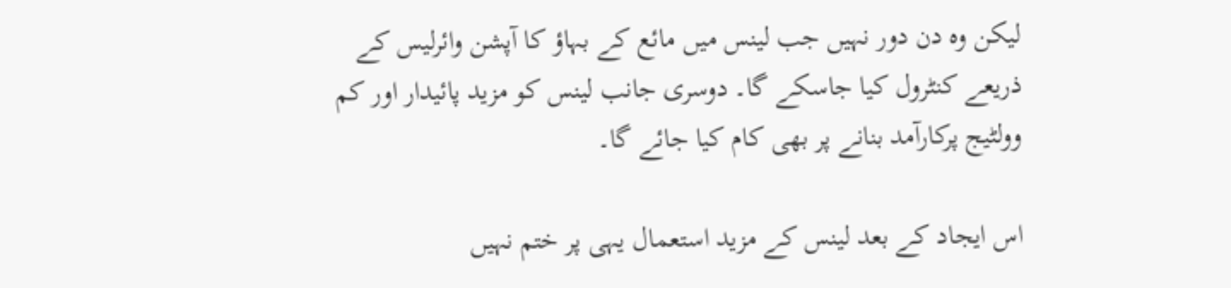لیکن وہ دن دور نہیں جب لینس میں مائع کے بہاؤ کا آپشن وائرلیس کے ذریعے کنٹرول کیا جاسکے گا۔ دوسری جانب لینس کو مزید پائیدار اور کم وولٹیج پرکارآمد بنانے پر بھی کام کیا جائے گا۔

اس ایجاد کے بعد لینس کے مزید استعمال یہی پر ختم نہیں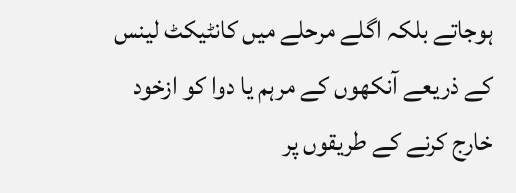ہوجاتے بلکہ اگلے مرحلے میں کانٹیکٹ لینس کے ذریعے آنکھوں کے مرہم یا دوا کو ازخود خارج کرنے کے طریقوں پر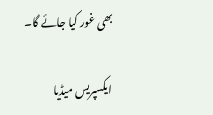بھی غور کیا جائے گا۔

ایکسپریس میڈیا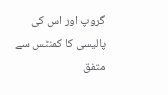گروپ اور اس کی پالیسی کا کمنٹس سے متفق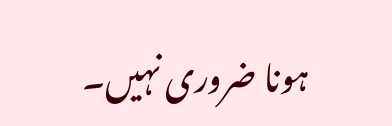ہونا ضروری نہیں۔